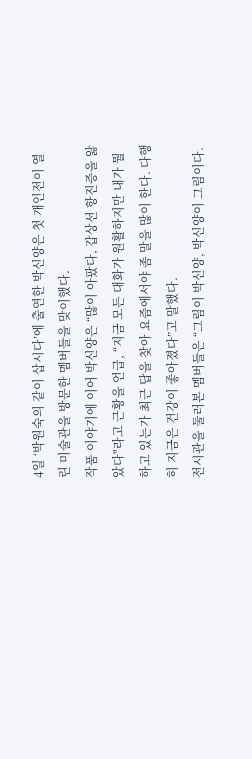4일 ‘박원숙의 같이 삽시다’에 출연한 박신양은 첫 개인전이 열린 미술관을 방문한 멤버들을 맞이했다.
작품 이야기에 이어 박신양은 “많이 아팠다, 갑상선 항진증을 앓았다"라고 근황을 언급, “지금 모든 대화가 원활하지만 내가 뭘 하고 있는가 최근 답을 찾아 요즘에서야 좀 말을 많이 한다. 다행히 지금은 건강이 좋아졌다”고 말했다.
전시관을 둘러본 멤버들은 “그림이 박신양, 박신양이 그림이다.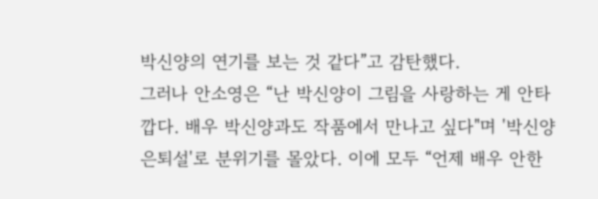박신양의 연기를 보는 것 같다”고 감탄했다.
그러나 안소영은 “난 박신양이 그림을 사랑하는 게 안타깝다. 배우 박신양과도 작품에서 만나고 싶다"며 '박신양 은퇴설'로 분위기를 몰았다. 이에 모두 “언제 배우 안한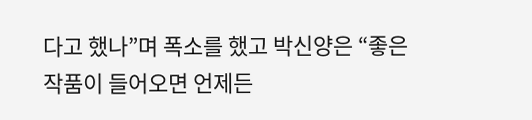다고 했나”며 폭소를 했고 박신양은 “좋은 작품이 들어오면 언제든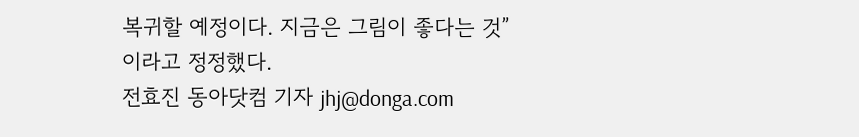복귀할 예정이다. 지금은 그림이 좋다는 것”이라고 정정했다.
전효진 동아닷컴 기자 jhj@donga.com